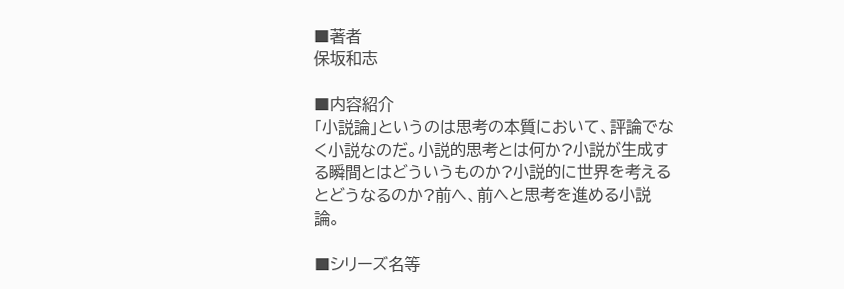■著者
保坂和志

■内容紹介
「小説論」というのは思考の本質において、評論でなく小説なのだ。小説的思考とは何か?小説が生成する瞬間とはどういうものか?小説的に世界を考えるとどうなるのか?前へ、前へと思考を進める小説論。

■シリーズ名等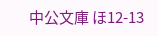中公文庫 ほ12-13